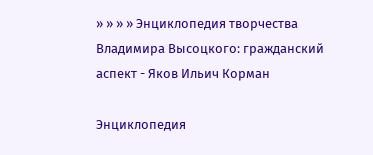» » » » Энциклопедия творчества Владимира Высоцкого: гражданский аспект - Яков Ильич Корман

Энциклопедия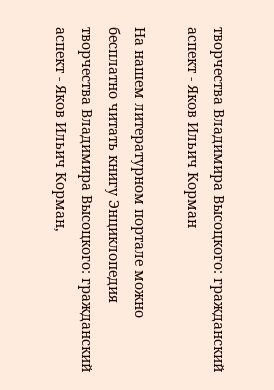творчества Владимира Высоцкого: гражданский аспект - Яков Ильич Корман

На нашем литературном портале можно бесплатно читать книгу Энциклопедия творчества Владимира Высоцкого: гражданский аспект - Яков Ильич Корман,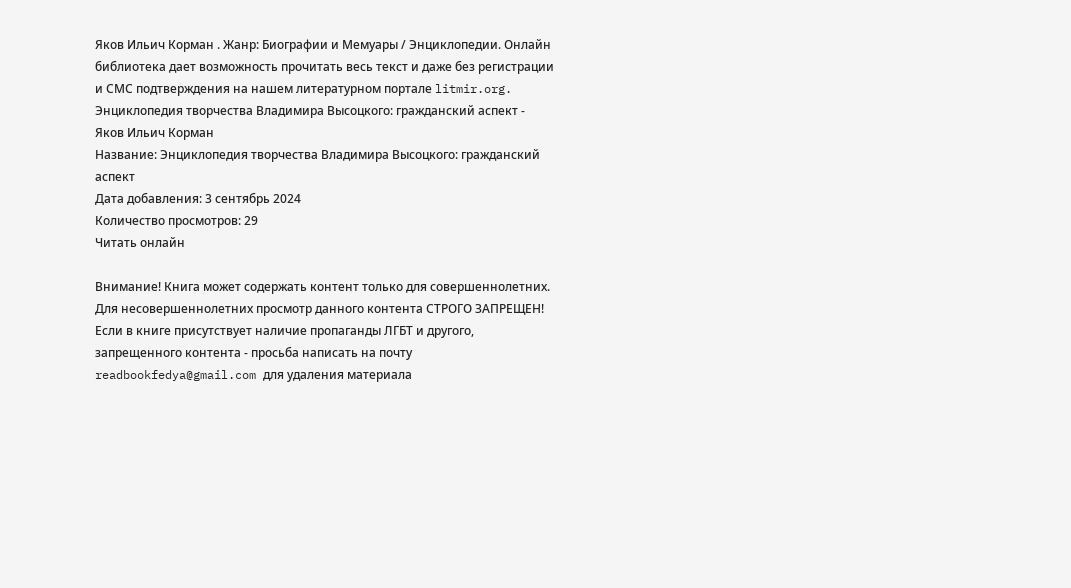Яков Ильич Корман . Жанр: Биографии и Мемуары / Энциклопедии. Онлайн библиотека дает возможность прочитать весь текст и даже без регистрации и СМС подтверждения на нашем литературном портале litmir.org.
Энциклопедия творчества Владимира Высоцкого: гражданский аспект - Яков Ильич Корман
Название: Энциклопедия творчества Владимира Высоцкого: гражданский аспект
Дата добавления: 3 сентябрь 2024
Количество просмотров: 29
Читать онлайн

Внимание! Книга может содержать контент только для совершеннолетних. Для несовершеннолетних просмотр данного контента СТРОГО ЗАПРЕЩЕН! Если в книге присутствует наличие пропаганды ЛГБТ и другого, запрещенного контента - просьба написать на почту readbookfedya@gmail.com для удаления материала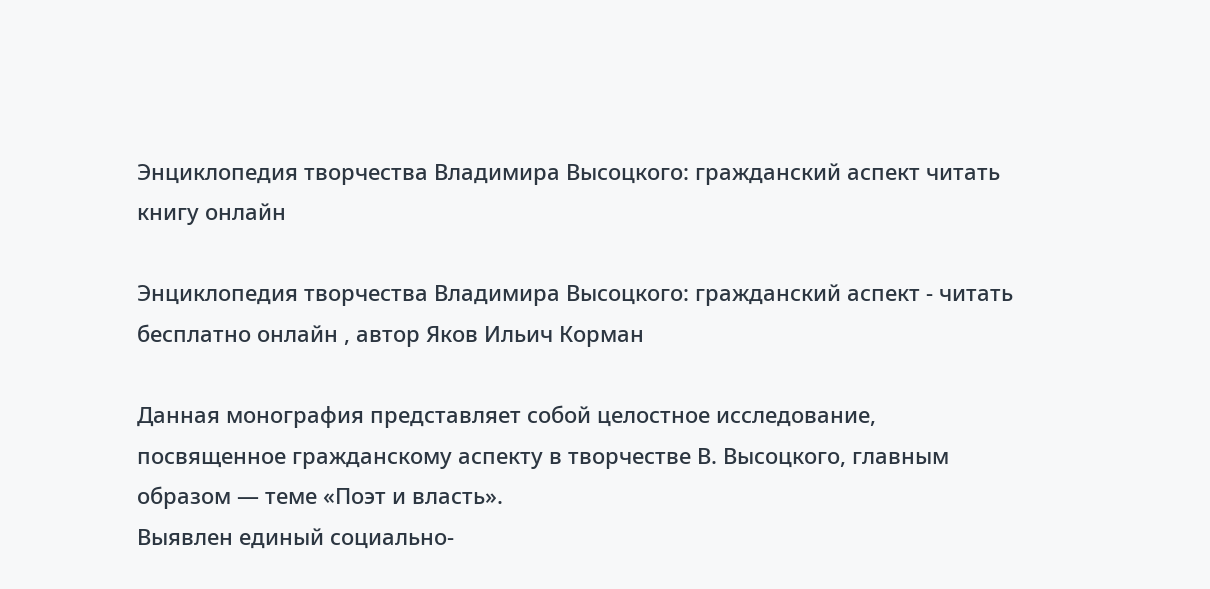Энциклопедия творчества Владимира Высоцкого: гражданский аспект читать книгу онлайн

Энциклопедия творчества Владимира Высоцкого: гражданский аспект - читать бесплатно онлайн , автор Яков Ильич Корман

Данная монография представляет собой целостное исследование, посвященное гражданскому аспекту в творчестве В. Высоцкого, главным образом — теме «Поэт и власть».
Выявлен единый социально-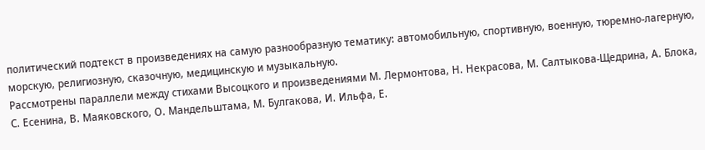политический подтекст в произведениях на самую разнообразную тематику: автомобильную, спортивную, военную, тюремно-лагерную, морскую, религиозную, сказочную, медицинскую и музыкальную.
Рассмотрены параллели между стихами Высоцкого и произведениями М. Лермонтова, Н. Некрасова, М. Салтыкова-Щедрина, А. Блока, С. Есенина, В. Маяковского, О. Мандельштама, М. Булгакова, И. Ильфа, Е.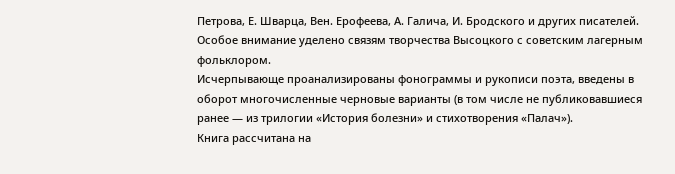Петрова, Е. Шварца, Вен. Ерофеева, А. Галича, И. Бродского и других писателей.
Особое внимание уделено связям творчества Высоцкого с советским лагерным фольклором.
Исчерпывающе проанализированы фонограммы и рукописи поэта, введены в оборот многочисленные черновые варианты (в том числе не публиковавшиеся ранее — из трилогии «История болезни» и стихотворения «Палач»).
Книга рассчитана на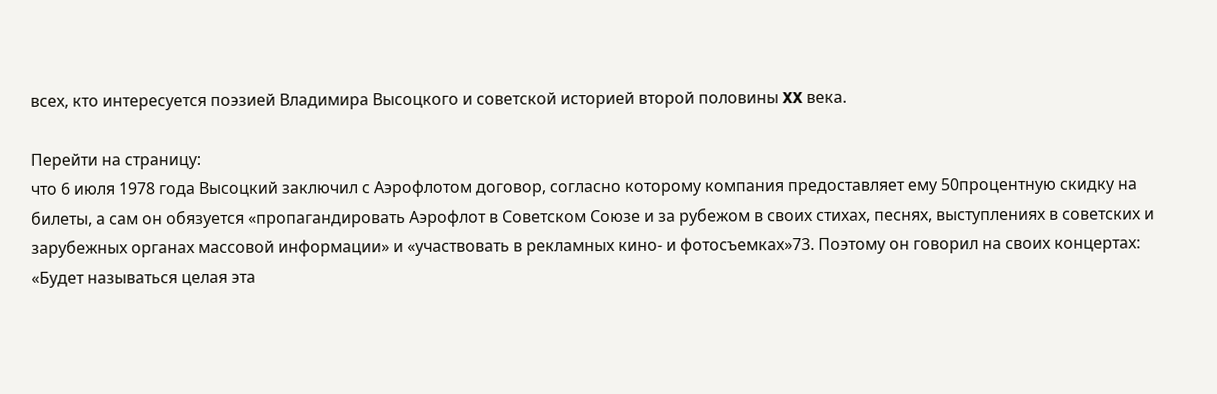всех, кто интересуется поэзией Владимира Высоцкого и советской историей второй половины XX века.

Перейти на страницу:
что 6 июля 1978 года Высоцкий заключил с Аэрофлотом договор, согласно которому компания предоставляет ему 50процентную скидку на билеты, а сам он обязуется «пропагандировать Аэрофлот в Советском Союзе и за рубежом в своих стихах, песнях, выступлениях в советских и зарубежных органах массовой информации» и «участвовать в рекламных кино- и фотосъемках»73. Поэтому он говорил на своих концертах: «Будет называться целая эта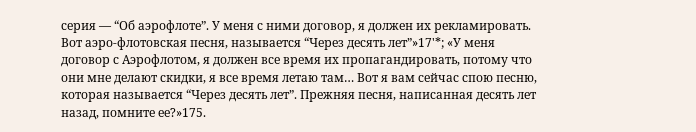серия — “Об аэрофлоте”. У меня с ними договор, я должен их рекламировать. Вот аэро-флотовская песня, называется “Через десять лет”»17'*; «У меня договор с Аэрофлотом, я должен все время их пропагандировать, потому что они мне делают скидки, я все время летаю там… Вот я вам сейчас спою песню, которая называется “Через десять лет”. Прежняя песня, написанная десять лет назад, помните ее?»175.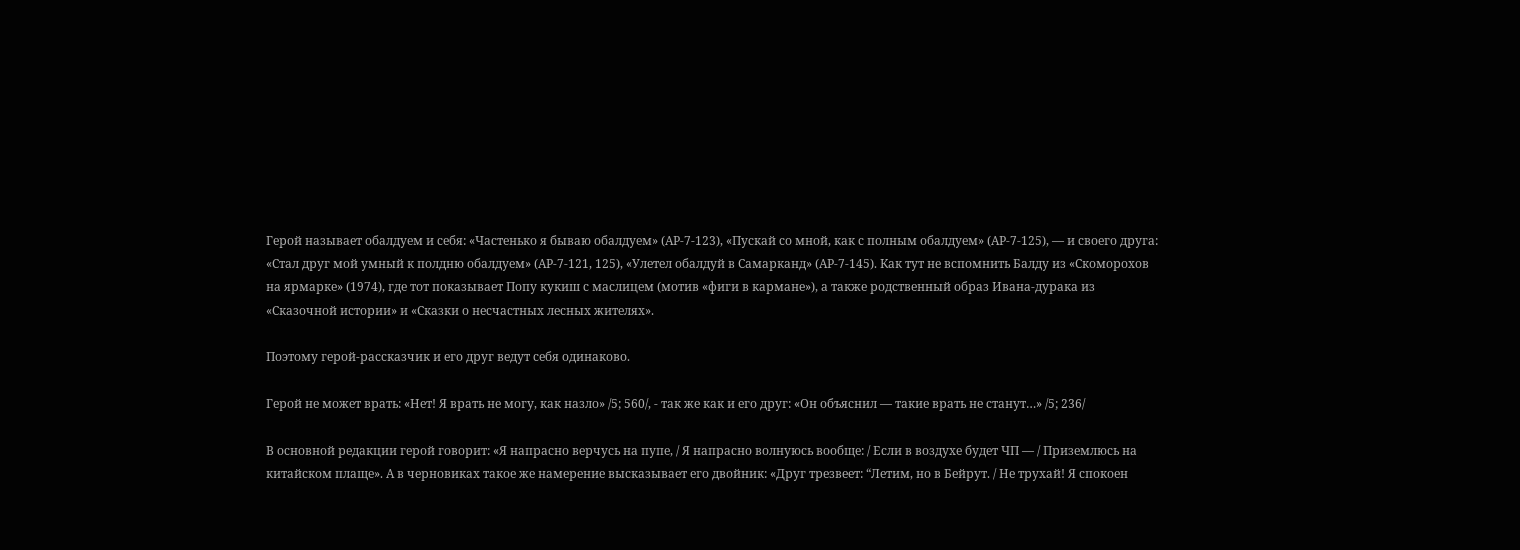Герой называет обалдуем и себя: «Частенько я бываю обалдуем» (АР-7-123), «Пускай со мной, как с полным обалдуем» (АР-7-125), — и своего друга: «Стал друг мой умный к полдню обалдуем» (АР-7-121, 125), «Улетел обалдуй в Самарканд» (АР-7-145). Как тут не вспомнить Балду из «Скоморохов на ярмарке» (1974), где тот показывает Попу кукиш с маслицем (мотив «фиги в кармане»), а также родственный образ Ивана-дурака из «Сказочной истории» и «Сказки о несчастных лесных жителях».

Поэтому герой-рассказчик и его друг ведут себя одинаково.

Герой не может врать: «Нет! Я врать не могу, как назло» /5; 560/, - так же как и его друг: «Он объяснил — такие врать не станут…» /5; 236/

В основной редакции герой говорит: «Я напрасно верчусь на пупе, / Я напрасно волнуюсь вообще: / Если в воздухе будет ЧП — / Приземлюсь на китайском плаще». А в черновиках такое же намерение высказывает его двойник: «Друг трезвеет: “Летим, но в Бейрут. / Не трухай! Я спокоен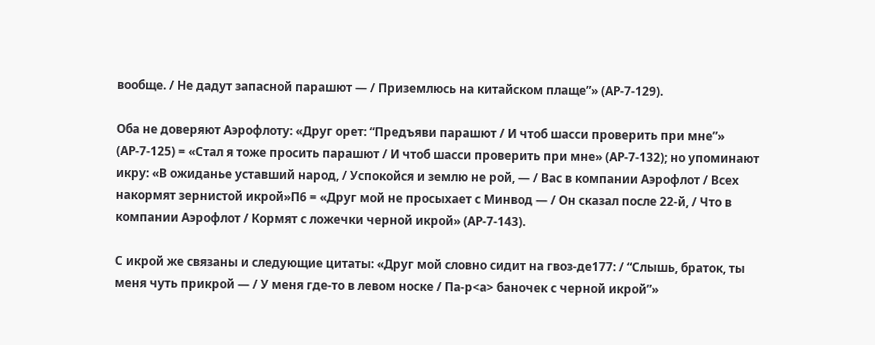вообще. / Не дадут запасной парашют — / Приземлюсь на китайском плаще”» (АР-7-129).

Оба не доверяют Аэрофлоту: «Друг орет: “Предъяви парашют / И чтоб шасси проверить при мне”» (АР-7-125) = «Стал я тоже просить парашют / И чтоб шасси проверить при мне» (АР-7-132); но упоминают икру: «В ожиданье уставший народ, / Успокойся и землю не рой, — / Вас в компании Аэрофлот / Всех накормят зернистой икрой»П6 = «Друг мой не просыхает с Минвод — / Он сказал после 22-й, / Что в компании Аэрофлот / Кормят с ложечки черной икрой» (АР-7-143).

С икрой же связаны и следующие цитаты: «Друг мой словно сидит на гвоз-де177: / “Слышь, браток, ты меня чуть прикрой — / У меня где-то в левом носке / Па-р<а> баночек с черной икрой”»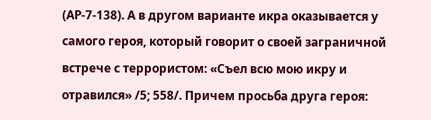(АР-7-138). А в другом варианте икра оказывается у самого героя, который говорит о своей заграничной встрече с террористом: «Съел всю мою икру и отравился» /5; 558/. Причем просьба друга героя: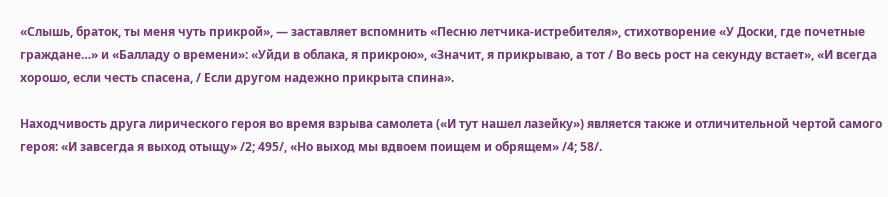«Слышь, браток, ты меня чуть прикрой», — заставляет вспомнить «Песню летчика-истребителя», стихотворение «У Доски, где почетные граждане…» и «Балладу о времени»: «Уйди в облака, я прикрою», «Значит, я прикрываю, а тот / Во весь рост на секунду встает», «И всегда хорошо, если честь спасена, / Если другом надежно прикрыта спина».

Находчивость друга лирического героя во время взрыва самолета («И тут нашел лазейку») является также и отличительной чертой самого героя: «И завсегда я выход отыщу» /2; 495/, «Но выход мы вдвоем поищем и обрящем» /4; 58/.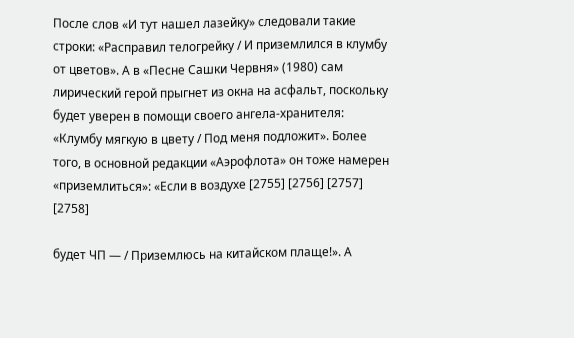После слов «И тут нашел лазейку» следовали такие строки: «Расправил телогрейку / И приземлился в клумбу от цветов». А в «Песне Сашки Червня» (1980) сам лирический герой прыгнет из окна на асфальт, поскольку будет уверен в помощи своего ангела-хранителя: «Клумбу мягкую в цвету / Под меня подложит». Более того, в основной редакции «Аэрофлота» он тоже намерен «приземлиться»: «Если в воздухе [2755] [2756] [2757] [2758]

будет ЧП — / Приземлюсь на китайском плаще!». А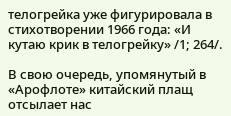телогрейка уже фигурировала в стихотворении 1966 года: «И кутаю крик в телогрейку» /1; 264/.

В свою очередь, упомянутый в «Арофлоте» китайский плащ отсылает нас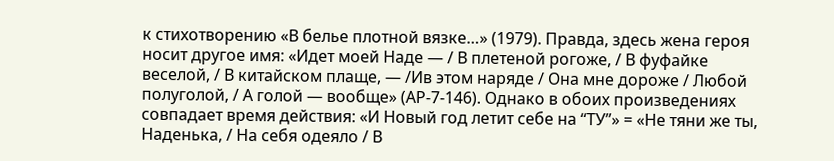к стихотворению «В белье плотной вязке…» (1979). Правда, здесь жена героя носит другое имя: «Идет моей Наде — / В плетеной рогоже, / В фуфайке веселой, / В китайском плаще, — /Ив этом наряде / Она мне дороже / Любой полуголой, / А голой — вообще» (АР-7-146). Однако в обоих произведениях совпадает время действия: «И Новый год летит себе на “ТУ”» = «Не тяни же ты, Наденька, / На себя одеяло / В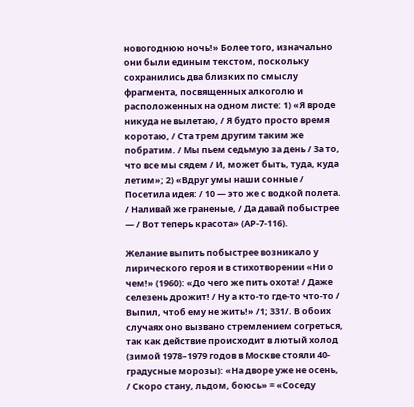новогоднюю ночь!» Более того, изначально они были единым текстом, поскольку сохранились два близких по смыслу фрагмента, посвященных алкоголю и расположенных на одном листе: 1) «Я вроде никуда не вылетаю, / Я будто просто время коротаю, / Ста трем другим таким же побратим. / Мы пьем седьмую за день / За то, что все мы сядем / И, может быть, туда, куда летим»; 2) «Вдруг умы наши сонные / Посетила идея: / 10 — это же с водкой полета. / Наливай же граненые, / Да давай побыстрее — / Вот теперь красота» (АР-7-116).

Желание выпить побыстрее возникало у лирического героя и в стихотворении «Ни о чем!» (1960): «До чего же пить охота! / Даже селезень дрожит! / Ну а кто-то где-то что-то / Выпил, чтоб ему не жить!» /1; 331/. В обоих случаях оно вызвано стремлением согреться, так как действие происходит в лютый холод (зимой 1978–1979 годов в Москве стояли 40-градусные морозы): «На дворе уже не осень, / Скоро стану, льдом, боюсь» = «Соседу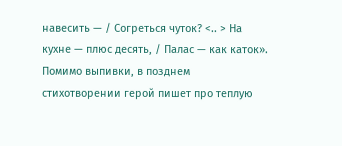навесить — / Согреться чуток? <.. > На кухне — плюс десять, / Палас — как каток». Помимо выпивки, в позднем стихотворении герой пишет про теплую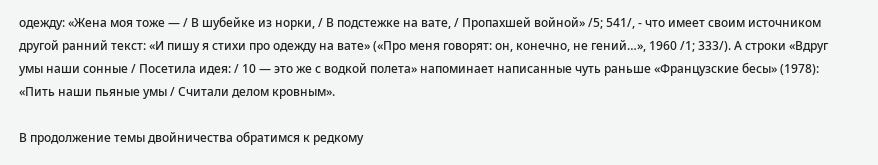одежду: «Жена моя тоже — / В шубейке из норки, / В подстежке на вате, / Пропахшей войной» /5; 541/, - что имеет своим источником другой ранний текст: «И пишу я стихи про одежду на вате» («Про меня говорят: он, конечно, не гений…», 1960 /1; 333/). А строки «Вдруг умы наши сонные / Посетила идея: / 10 — это же с водкой полета» напоминает написанные чуть раньше «Французские бесы» (1978): «Пить наши пьяные умы / Считали делом кровным».

В продолжение темы двойничества обратимся к редкому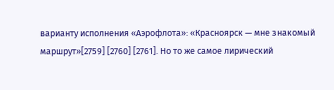варианту исполнения «Аэрофлота»: «Красноярск — мне знакомый маршрут»[2759] [2760] [2761]. Но то же самое лирический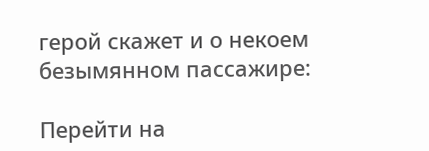герой скажет и о некоем безымянном пассажире:

Перейти на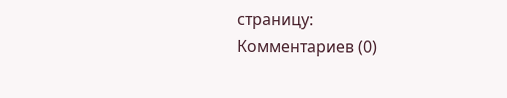страницу:
Комментариев (0)